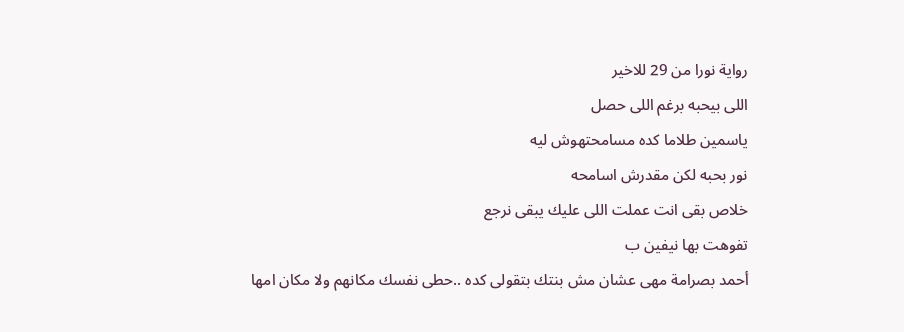رواية نورا من 29 للاخير
اللى بيحبه برغم اللى حصل
ياسمين طلاما كده مسامحتهوش ليه
نور بحبه لكن مقدرش اسامحه
خلاص بقى انت عملت اللى عليك يبقى نرجع
تفوهت بها نيفين ب
أحمد بصرامة مهى عشان مش بنتك بتقولى كده ..حطى نفسك مكانهم ولا مكان امها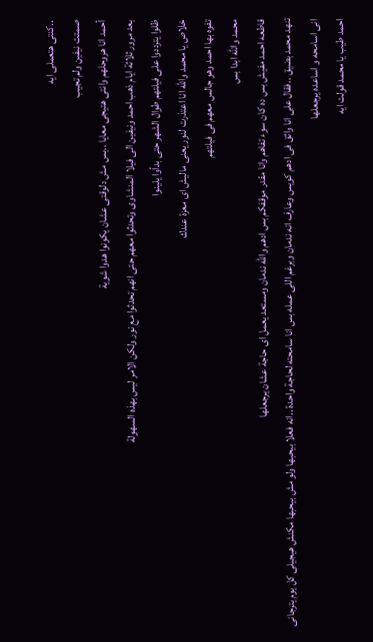..كنتى هتعملى ايه
صمتت نيفين ولم تجيب
أحمد انا هروحلهم وانتى هتيجى معايا ..بس مش دلوقتى عشان يكونوا هدوا شوية
بعد مرور ثلاثة ايام ذهب احمد ونيفين الى فيلا المنشاوى وتحدثوا معهم حتى انهم تحدثوا مع نور ولكن الامر ليس بهذه السهولة
ظلوا يترددوا على فيلتهم طوال الشهر حتى بدأوا يلينوا
خلاص يا محمد والله انا اعتذرت لنور يعنى ماليش اى معزة عندك
تفوه بها احمد وهو جالس معهم فى فيلتهم
محمد والله ابدا بس
قاطعه احمد مفيش بس ده كان سوء تفاهم وانا مقدر موقفكم بس ادهم والله ندمان ومستعد يعمل اى حاجة عشان يرجعلها
تنهد محمد بضيق ..فقال على انا واثق فى ادهم كويس وعارف انه ندمان وبرغم اللى عمله بس انا سامحته لحاجة واحدة ..انه فعلا بيحبها ولو مش بيحبها مكنش هيجيلى كل يوم يترجانى انى اسامحه و اساعده يرجعلها
احمد طيب يا محمد قولت ايه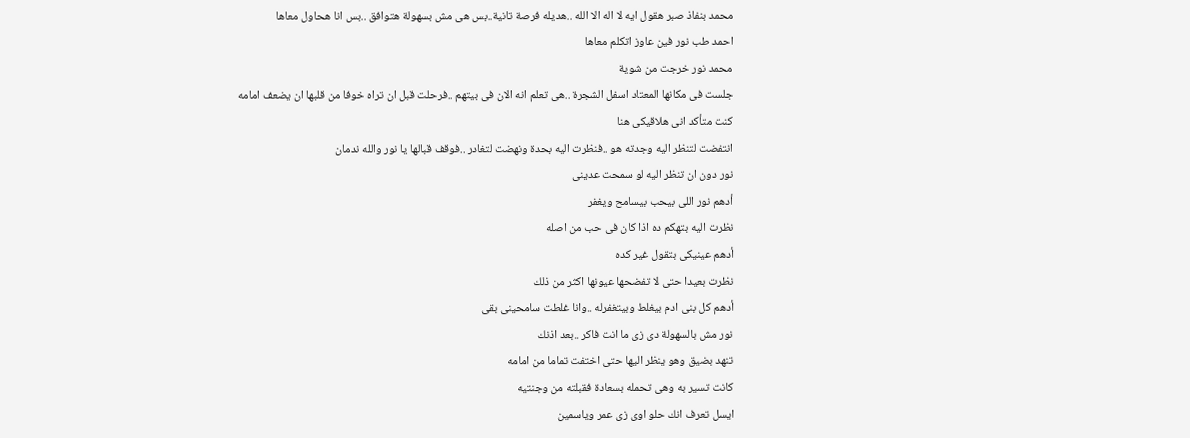محمد بنفاذ صبر هقول ايه لا اله الا الله ..هديله فرصة تانية..بس هى مش بسهولة هتوافق ..بس انا هحاول معاها
احمد طب نور فين عاوز اتكلم معاها
محمد نور خرجت من شوية
جلست فى مكانها المعتاد اسفل الشجرة ..هى تعلم انه الان فى بيتهم ..فرحلت قبل ان تراه خوفا من قلبها ان يضعف امامه
كنت متأكد انى هلاقيكى هنا
انتفضت لتنظر اليه وجدته هو ..فنظرت اليه بحدة ونهضت لتغادر ..فوقف قبالها يا نور والله ندمان
نور دون ان تنظر اليه لو سمحت عدينى
أدهم نور اللى بيحب بيسامح ويغفر
نظرت اليه بتهكم ده اذا كان فى حب من اصله
أدهم عينيكى بتقول غير كده
نظرت بعيدا حتى لا تفضحها عيونها اكثر من ذلك
أدهم كل بنى ادم بيغلط وبيتغفرله ..وانا غلطت سامحينى بقى
نور مش بالسهولة دى زى ما انت فاكر ..بعد اذنك
تنهد بضيق وهو ينظر اليها حتى اختفت تماما من امامه
كانت تسير به وهى تحمله بسعادة فقبلته من وجنتيه
ايسل تعرف انك حلو اوى زى عمر وياسمين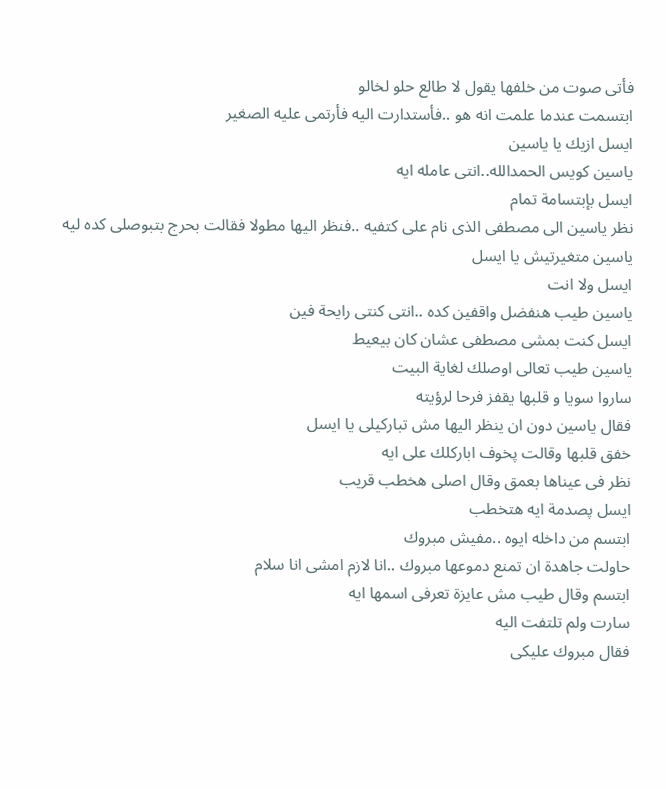فأتى صوت من خلفها يقول لا طالع حلو لخالو
ابتسمت عندما علمت انه هو ..فأستدارت اليه فأرتمى عليه الصغير
ايسل ازيك يا ياسين
ياسين كويس الحمدالله..انتى عامله ايه
ايسل بإبتسامة تمام
نظر ياسين الى مصطفى الذى نام على كتفيه ..فنظر اليها مطولا فقالت بحرج بتبوصلى كده ليه
ياسين متغيرتيش يا ايسل
ايسل ولا انت
ياسين طيب هنفضل واقفين كده ..انتى كنتى رايحة فين
ايسل كنت بمشى مصطفى عشان كان بيعيط
ياسين طيب تعالى اوصلك لغاية البيت
ساروا سويا و قلبها يقفز فرحا لرؤيته
فقال ياسين دون ان ينظر اليها مش تباركيلى يا ايسل
خفق قلبها وقالت پخوف اباركلك على ايه
نظر فى عيناها بعمق وقال اصلى هخطب قريب
ايسل پصدمة ايه هتخطب
ابتسم من داخله ايوه ..مفيش مبروك
حاولت جاهدة ان تمنع دموعها مبروك ..انا لازم امشى انا سلام
ابتسم وقال طيب مش عايزة تعرفى اسمها ايه
سارت ولم تلتفت اليه
فقال مبروك عليكى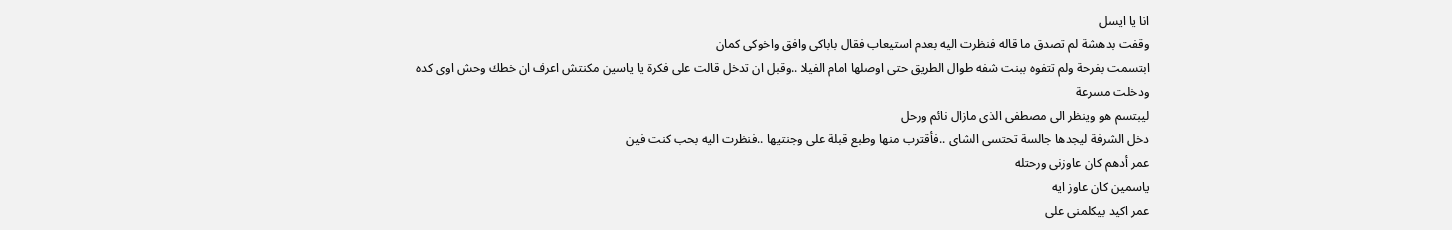انا يا ايسل
وقفت بدهشة لم تصدق ما قاله فنظرت اليه بعدم استيعاب فقال باباكى وافق واخوكى كمان
ابتسمت بفرحة ولم تتفوه ببنت شفه طوال الطريق حتى اوصلها امام الفيلا ..وقبل ان تدخل قالت على فكرة يا ياسين مكنتش اعرف ان خطك وحش اوى كده
ودخلت مسرعة
ليبتسم هو وينظر الى مصطفى الذى مازال نائم ورحل
دخل الشرفة ليجدها جالسة تحتسى الشاى ..فأقترب منها وطبع قبلة على وجنتيها ..فنظرت اليه بحب كنت فين
عمر أدهم كان عاوزنى ورحتله
ياسمين كان عاوز ايه
عمر اكيد بيكلمنى على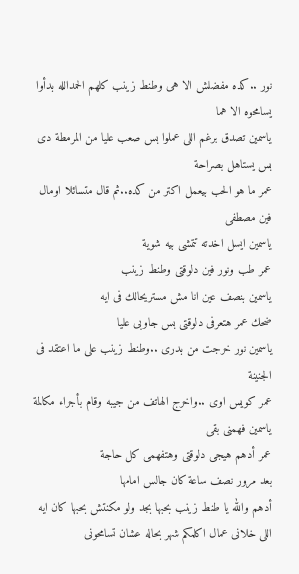نور ..كده مفضلش الا هى وطنط زينب كلهم الحمدالله بدأوا يسامحوه الا هما
ياسمين تصدق برغم اللى عملوا بس صعب عليا من المرمطة دى بس يستاهل بصراحة
عمر ما هو الحب بيعمل اكتر من كده..ثم قال متسائلا اومال فين مصطفى
ياسمين ايسل اخدته تتمشى بيه شوية
عمر طب ونور فين دلوقتى وطنط زينب
ياسمين بنصف عين انا مش مستريحالك فى ايه
ضحك عمر هتعرفى دلوقتى بس جاوبى عليا
ياسمين نور خرجت من بدرى ..وطنط زينب على ما اعتقد فى الجنينة
عمر كويس اوى ..واخرج الهاتف من جيبه وقام بأجراء مكالمة
ياسمين فهمنى بقى
عمر أدهم هيجى دلوقتى وهتفهمى كل حاجة
بعد مرور نصف ساعة كان جالس امامها
أدهم والله يا طنط زينب بحبها بجد ولو مكنتش بحبها كان ايه اللى خلانى عمال اكلمكم شهر بحاله عشان تسامحونى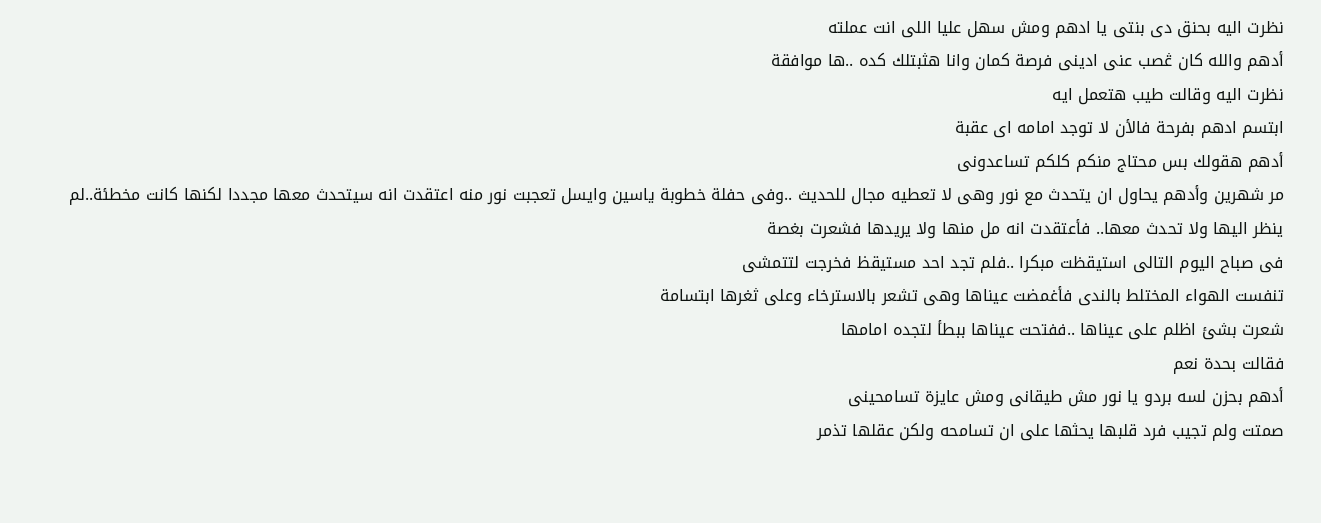نظرت اليه بحنق دى بنتى يا ادهم ومش سهل عليا اللى انت عملته
أدهم والله كان ڠصب عنى ادينى فرصة كمان وانا هثبتلك كده ..ها موافقة
نظرت اليه وقالت طيب هتعمل ايه
ابتسم ادهم بفرحة فالأن لا توجد امامه اى عقبة
أدهم هقولك بس محتاج منكم كلكم تساعدونى
مر شهرين وأدهم يحاول ان يتحدث مع نور وهى لا تعطيه مجال للحديث ..وفى حفلة خطوبة ياسين وايسل تعجبت نور منه اعتقدت انه سيتحدث معها مجددا لكنها كانت مخطئة..لم ينظر اليها ولا تحدث معها.. فأعتقدت انه مل منها ولا يريدها فشعرت بغصة
فى صباح اليوم التالى استيقظت مبكرا ..فلم تجد احد مستيقظ فخرجت لتتمشى
تنفست الهواء المختلط بالندى فأغمضت عيناها وهى تشعر بالاسترخاء وعلى ثغرها ابتسامة
شعرت بشئ اظلم على عيناها ..ففتحت عيناها ببطأ لتجده امامها
فقالت بحدة نعم
أدهم بحزن لسه بردو يا نور مش طيقانى ومش عايزة تسامحينى
صمتت ولم تجيب فرد قلبها يحثها على ان تسامحه ولكن عقلها تذمر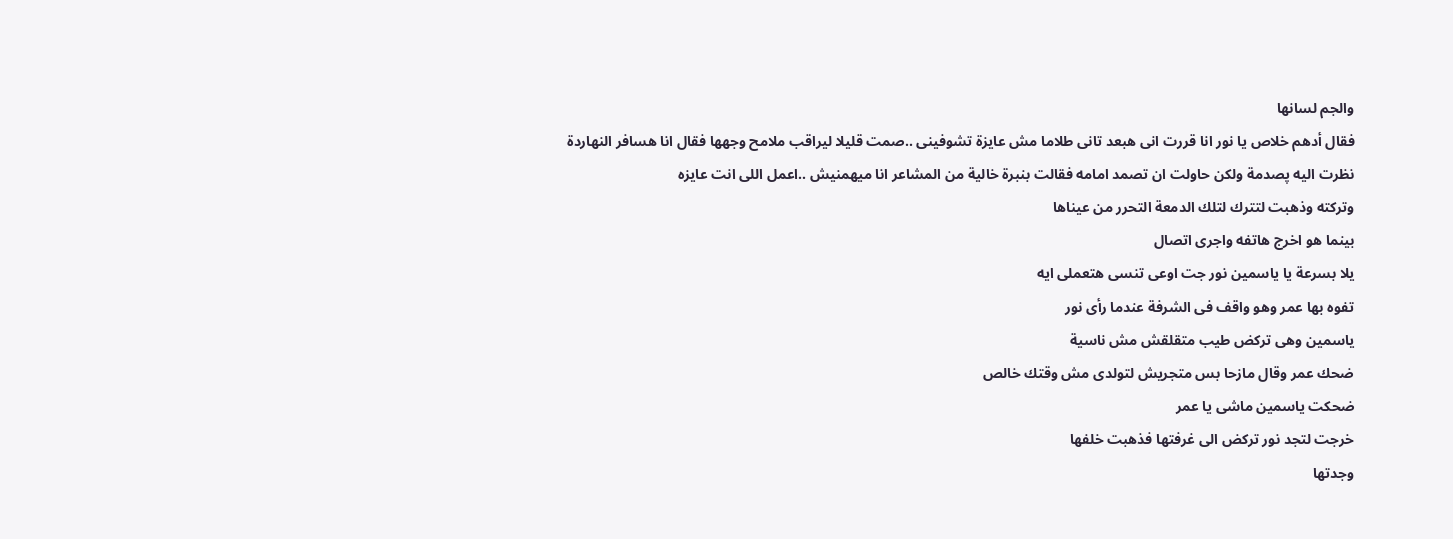والجم لسانها
فقال أدهم خلاص يا نور انا قررت انى هبعد تانى طلاما مش عايزة تشوفينى ..صمت قليلا ليراقب ملامح وجهها فقال انا هسافر النهاردة
نظرت اليه پصدمة ولكن حاولت ان تصمد امامه فقالت بنبرة خالية من المشاعر انا ميهمنيش ..اعمل اللى انت عايزه
وتركته وذهبت لتترك لتلك الدمعة التحرر من عيناها
بينما هو اخرج هاتفه واجرى اتصال
يلا بسرعة يا ياسمين نور جت اوعى تنسى هتعملى ايه
تفوه بها عمر وهو واقف فى الشرفة عندما رأى نور
ياسمين وهى تركض طيب متقلقش مش ناسية
ضحك عمر وقال مازحا بس متجريش لتولدى مش وقتك خالص
ضحكت ياسمين ماشى يا عمر
خرجت لتجد نور تركض الى غرفتها فذهبت خلفها
وجدتها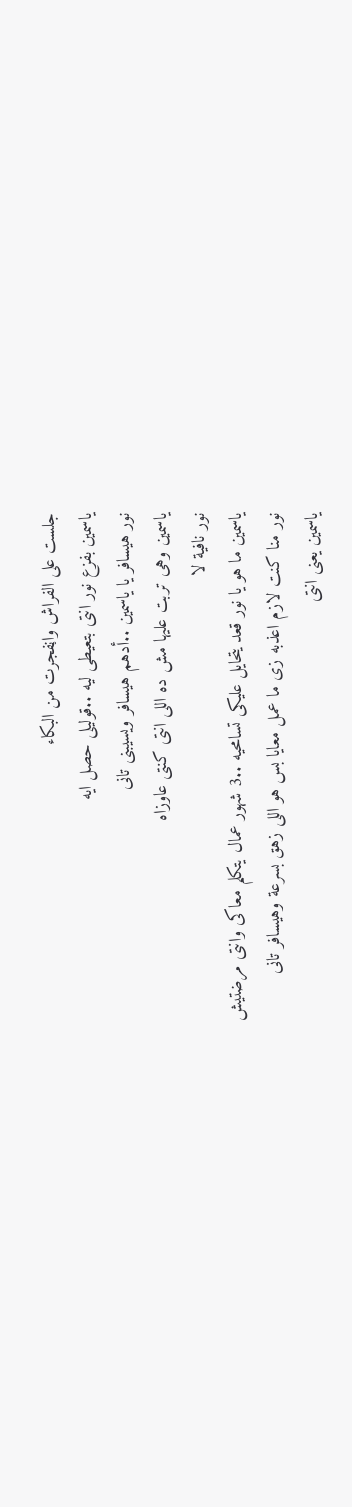جلست على الفراش واڼفجرت من البكاء
ياسمين بفزع نور انتى بتعيطى ليه ..قوليلى حصل ايه
نور هيسافر يا ياسمين ..أدهم هيسافر ويسيبنى تانى
ياسمين وهى تربت عليها مش ده اللى انتى كنتى عاوزاه
نور نافية لا
ياسمين ما هو يا نور قعد يتحايل عليكى تسامحيه ..3 شهور عمال يتكلم معاكى وانتى مرضتيش
نور منا كنت لازم اعذبه زى ما عمل معايا بس هو اللى زهق بسرعة وهيسافر تانى
ياسمين يعنى انتى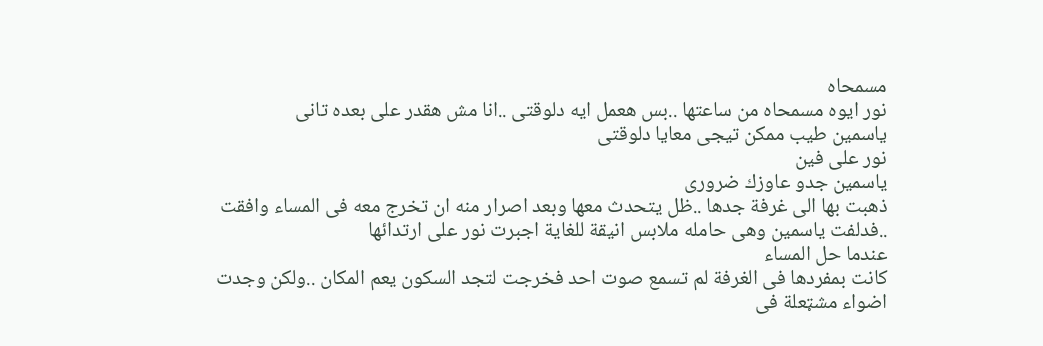مسمحاه
نور ايوه مسمحاه من ساعتها ..بس هعمل ايه دلوقتى ..انا مش هقدر على بعده تانى
ياسمين طيب ممكن تيجى معايا دلوقتى
نور على فين
ياسمين جدو عاوزك ضرورى
ذهبت بها الى غرفة جدها ..ظل يتحدث معها وبعد اصرار منه ان تخرج معه فى المساء وافقت ..فدلفت ياسمين وهى حامله ملابس انيقة للغاية اجبرت نور على ارتدائها
عندما حل المساء
كانت بمفردها فى الغرفة لم تسمع صوت احد فخرجت لتجد السكون يعم المكان ..ولكن وجدت اضواء مشټعلة فى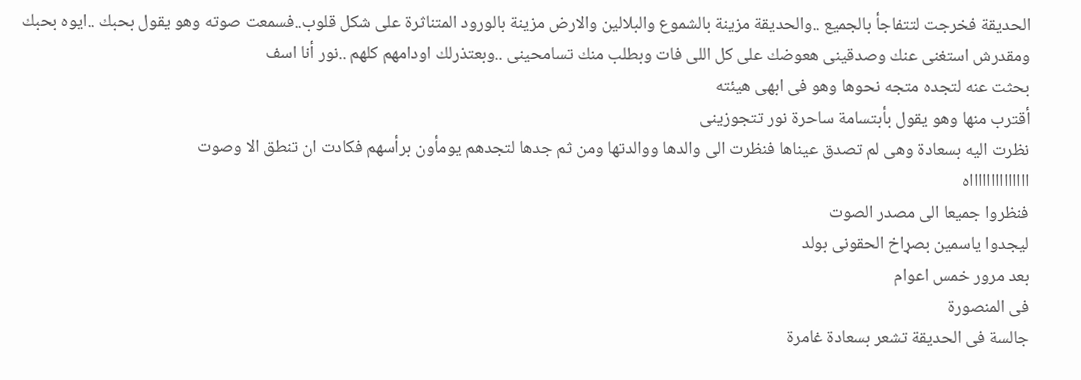الحديقة فخرجت لتتفاجأ بالجميع ..والحديقة مزينة بالشموع والبلالين والارض مزينة بالورود المتناثرة على شكل قلوب..فسمعت صوته وهو يقول بحبك ..ايوه بحبك ومقدرش استغنى عنك وصدقينى هعوضك على كل اللى فات وبطلب منك تسامحينى ..وبعتذرلك اودامهم كلهم ..نور أنا اسف
بحثت عنه لتجده متجه نحوها وهو فى ابهى هيئته
أقترب منها وهو يقول بأبتسامة ساحرة نور تتجوزينى
نظرت اليه بسعادة وهى لم تصدق عيناها فنظرت الى والدها ووالدتها ومن ثم جدها لتجدهم يومأون برأسهم فكادت ان تنطق الا وصوت
ااااااااااااااه
فنظروا جميعا الى مصدر الصوت
ليجدوا ياسمين بصړاخ الحقونى بولد
بعد مرور خمس اعوام
فى المنصورة
جالسة فى الحديقة تشعر بسعادة غامرة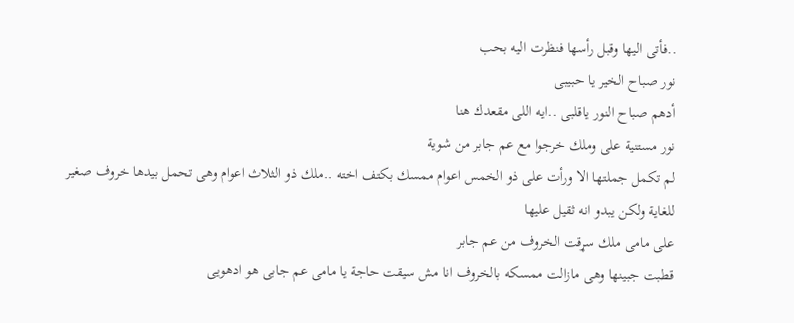..فأتى اليها وقبل رأسها فنظرت اليه بحب
نور صباح الخير يا حبيبى
أدهم صباح النور ياقلبى ..ايه اللى مقعدك هنا
نور مستنية على وملك خرجوا مع عم جابر من شوية
لم تكمل جملتها الا ورأت على ذو الخمس اعوام ممسك بكتف اخته ..ملك ذو الثلاث اعوام وهى تحمل بيدها خروف صغير للغاية ولكن يبدو انه ثقيل عليها
على مامى ملك سړقت الخروف من عم جابر
قطبت جبينها وهى مازالت ممسكه بالخروف انا مش سيقت حاجة يا مامى عم جابى هو ادهويى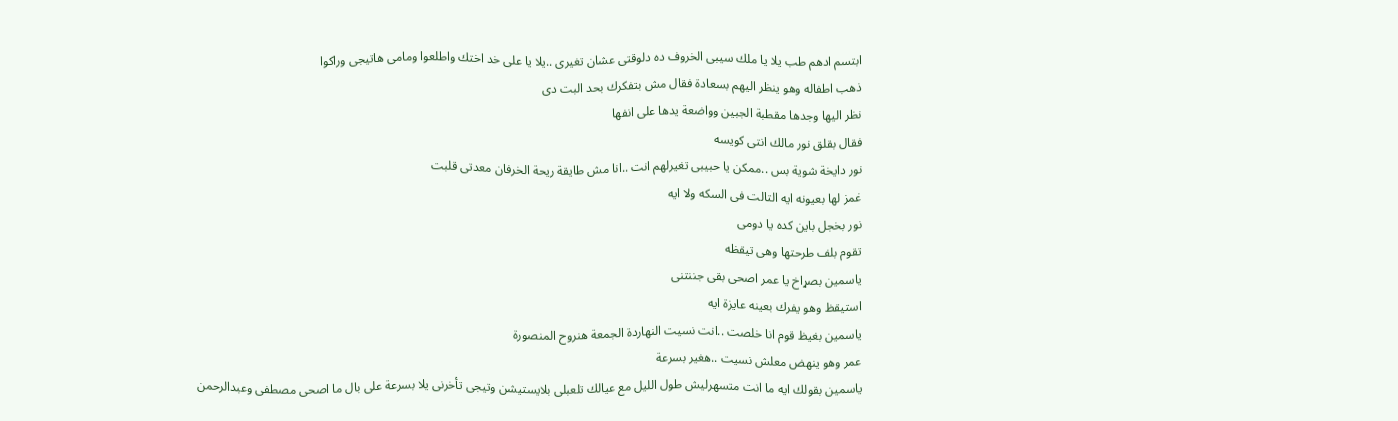ابتسم ادهم طب يلا يا ملك سيبى الخروف ده دلوقتى عشان تغيرى ..يلا يا على خد اختك واطلعوا ومامى هاتيجى وراكوا
ذهب اطفاله وهو ينظر اليهم بسعادة فقال مش بتفكرك بحد البت دى
نظر اليها وجدها مقطبة الجبين وواضعة يدها على انفها
فقال بقلق نور مالك انتى كويسه
نور دايخة شوية بس ..ممكن يا حبيبى تغيرلهم انت ..انا مش طايقة ريحة الخرفان معدتى قلبت
غمز لها بعيونه ايه التالت فى السكه ولا ايه
نور بخجل باين كده يا دومى
تقوم بلف طرحتها وهى تيقظه
ياسمين بصړاخ يا عمر اصحى بقى جننتنى
استيقظ وهو يفرك بعينه عايزة ايه
ياسمين بغيظ قوم انا خلصت ..انت نسيت النهاردة الجمعة هنروح المنصورة
عمر وهو ينهض معلش نسيت ..هغير بسرعة
ياسمين بقولك ايه ما انت متسهرليش طول الليل مع عيالك تلعبلى بلايستيشن وتيجى تأخرنى يلا بسرعة على بال ما اصحى مصطفى وعبدالرحمن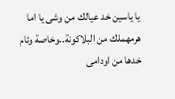يا ياسين خد عيالك من وشى يا اما هرمهملك من البلاكونة..وخاصة وئام خدها من اودامى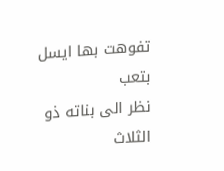تفوهت بها ايسل بتعب
نظر الى بناته ذو الثلاث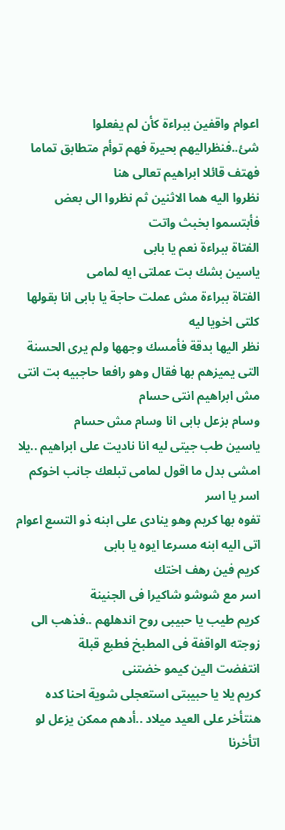اعوام واقفين ببراءة كأن لم يفعلوا شئ..فنظراليهم بحيرة فهم توأم متطابق تماما
فهتف قائلا ابراهيم تعالى هنا
نظروا اليه هما الاثنين ثم نظروا الى بعض فأبتسموا بخبث واتت
الفتاة ببراءة نعم يا بابى
ياسين بشك بت عملتى ايه لمامى
الفتاة ببراءة مش عملت حاجة يا بابى انا بقولها كلتى اخويا ليه
نظر اليها بدقة فأمسك وجهها ولم يرى الحسنة التى يميزهم بها فقال وهو رافعا حاجبيه بت انتى مش ابراهيم انتى حسام
وسام بزعل بابى انا وسام مش حسام
ياسين طب جيتى ليه انا ناديت على ابراهيم ..يلا امشى بدل ما اقول لمامى تبلعك جانب اخوكم
اسر يا اسر
تفوه بها كريم وهو ينادى على ابنه ذو التسع اعوام
اتى اليه ابنه مسرعا ايوه يا بابى
كريم فين رهف اختك
اسر مع شوشو شاكيرا فى الجنينة
كريم طيب يا حبيبى روح اندهلهم ..فذهب الى زوجته الواقفة فى المطبخ فطبع قبلة
انتفضت الين كيمو خضتنى
كريم يلا يا حبيبتى استعجلى شوية احنا كده هنتأخر على العيد ميلاد ..أدهم ممكن يزعل لو اتأخرنا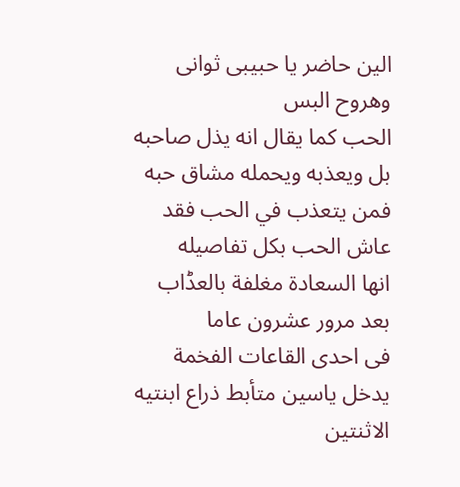الين حاضر يا حبيبى ثوانى وهروح البس
الحب كما يقال انه يذل صاحبه بل ويعذبه ويحمله مشاق حبه
فمن يتعذب في الحب فقد عاش الحب بكل تفاصيله
انها السعادة مغلفة بالعڈاب
بعد مرور عشرون عاما
فى احدى القاعات الفخمة يدخل ياسين متأبط ذراع ابنتيه الاثنتين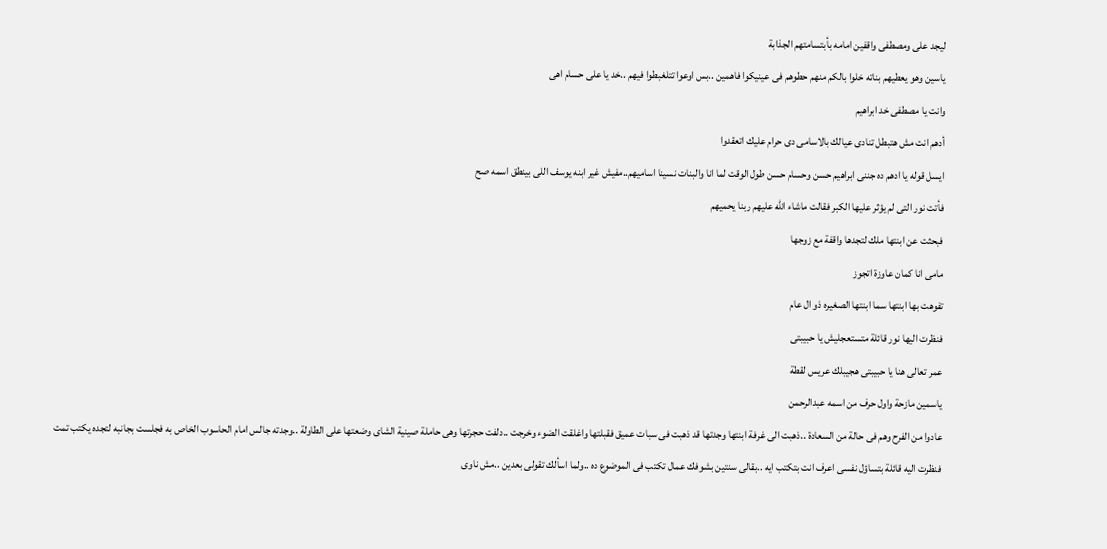ليجد على ومصطفى واقفين امامه بأبتسامتهم الجذابة
ياسين وهو يعطيهم بناته خلوا بالكم منهم حطوهم فى عينيكوا فاهمين ..بس اوعوا تتلغبطوا فيهم ..خد يا على حسام اهى
وانت يا مصطفى خد ابراهيم
أدهم انت مش هتبطل تنادى عيالك بالاسامى دى حرام عليك اتعقدوا
ايسل قوله يا ادهم ده جننى ابراهيم حسن وحسام حسن طول الوقت لما انا والبنات نسينا اساميهم..مفيش غير ابنه يوسف اللى بينطق اسمه صح
فأتت نور التى لم يؤثر عليها الكبر فقالت ماشاء الله عليهم ربنا يحميهم
فبحثت عن ابنتها ملك لتجدها واقفة مع زوجها
مامى انا كمان عاوزة اتجوز
تفوهت بها ابنتها سما ابنتها الصغيره ذو ال عام
فنظرت اليها نور قائلة متستعجليش يا حبيبتى
عمر تعالى هنا يا حبيبتى هجيبلك عريس لقطة
ياسمين مازحة واول حرف من اسمه عبدالرحمن
عادوا من الفرح وهم فى حالة من السعادة ..ذهبت الى غرفة ابنتها وجدتها قد ذهبت فى سبات عميق فقبلتها واغلقت الضوء وخرجت ..دلفت حجرتها وهى حاملة صينية الشاى وضعتها على الطاولة ..وجدته جالس امام الحاسوب الخاص به فجلست بجانبه لتجده يكتب تمت
فنظرت اليه قائلة بتساؤل نفسى اعرف انت بتكتب ايه ..بقالى سنتين بشوفك عمال تكتب فى الموضوع ده ..ولما اسألك تقولى بعدين ..مش ناوى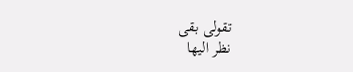تقولى بقى
نظر اليها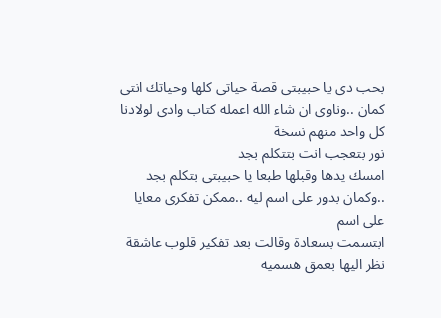بحب دى يا حبيبتى قصة حياتى كلها وحياتك انتى كمان ..وناوى ان شاء الله اعمله كتاب وادى لولادنا كل واحد منهم نسخة
نور بتعجب انت بتتكلم بجد
امسك يدها وقبلها طبعا يا حبيبتى بتكلم بجد ..وكمان بدور على اسم ليه ..ممكن تفكرى معايا على اسم
ابتسمت بسعادة وقالت بعد تفكير قلوب عاشقة
نظر اليها بعمق هسميه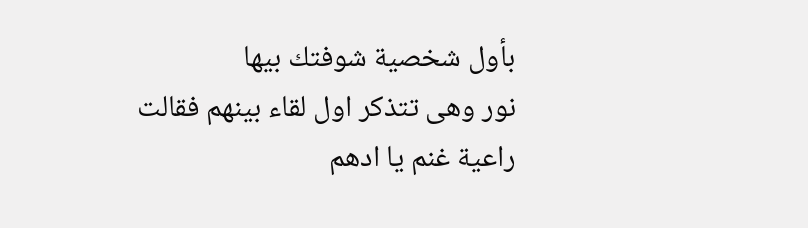بأول شخصية شوفتك بيها
نور وهى تتذكر اول لقاء بينهم فقالت راعية غنم يا ادهم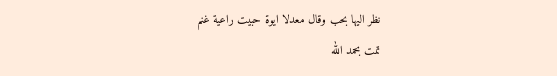نظر اليها بحب وقال معدلا ايوة حبيت راعية غنم
تمت بحمد الله